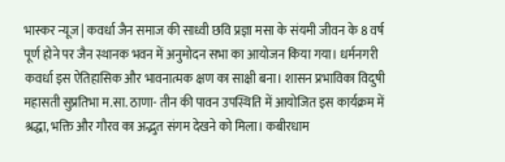भास्कर न्यूज | कवर्धा जैन समाज की साध्वी छवि प्रज्ञा मसा के संयमी जीवन के 8 वर्ष पूर्ण होने पर जैन स्थानक भवन में अनुमोदन सभा का आयोजन किया गया। धर्मनगरी कवर्धा इस ऐतिहासिक और भावनात्मक क्षण का साक्षी बना। शासन प्रभाविका विदुषी महासती सुप्रतिभा म.सा. ठाणा- तीन की पावन उपस्थिति में आयोजित इस कार्यक्रम में श्रद्धा, भक्ति और गौरव का अद्भुत संगम देखने को मिला। कबीरधाम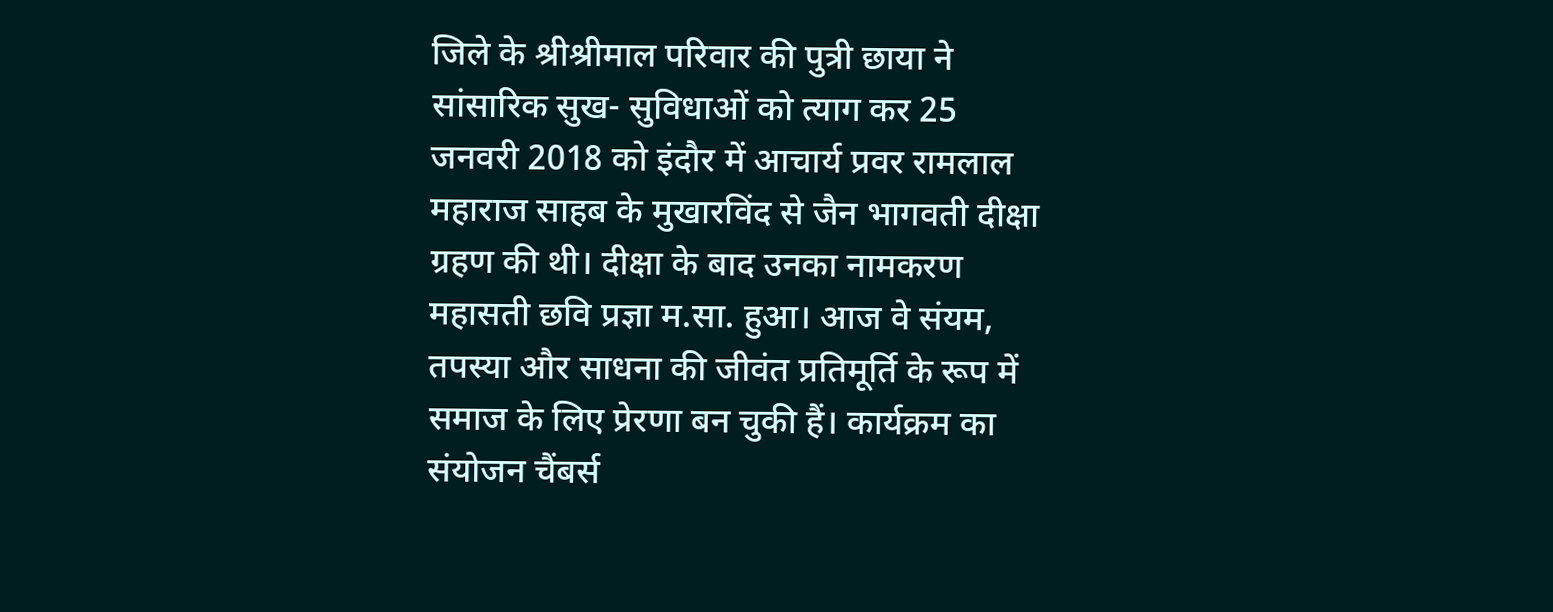जिले के श्रीश्रीमाल परिवार की पुत्री छाया ने सांसारिक सुख- सुविधाओं को त्याग कर 25 जनवरी 2018 को इंदौर में आचार्य प्रवर रामलाल महाराज साहब के मुखारविंद से जैन भागवती दीक्षा ग्रहण की थी। दीक्षा के बाद उनका नामकरण महासती छवि प्रज्ञा म.सा. हुआ। आज वे संयम, तपस्या और साधना की जीवंत प्रतिमूर्ति के रूप में समाज के लिए प्रेरणा बन चुकी हैं। कार्यक्रम का संयोजन चैंबर्स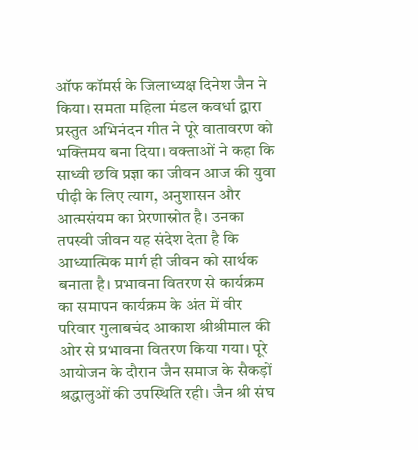ऑफ कॉमर्स के जिलाध्यक्ष दिनेश जैन ने किया। समता महिला मंडल कवर्धा द्वारा प्रस्तुत अभिनंदन गीत ने पूरे वातावरण को भक्तिमय बना दिया। वक्ताओं ने कहा कि साध्वी छवि प्रज्ञा का जीवन आज की युवा पीढ़ी के लिए त्याग, अनुशासन और आत्मसंयम का प्रेरणास्रोत है। उनका तपस्वी जीवन यह संदेश देता है कि आध्यात्मिक मार्ग ही जीवन को सार्थक बनाता है। प्रभावना वितरण से कार्यक्रम का समापन कार्यक्रम के अंत में वीर परिवार गुलाबचंद आकाश श्रीश्रीमाल की ओर से प्रभावना वितरण किया गया। पूरे आयोजन के दौरान जैन समाज के सैकड़ों श्रद्धालुओं की उपस्थिति रही। जैन श्री संघ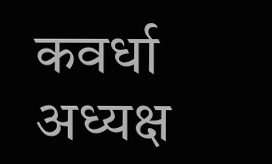कवर्धा अध्यक्ष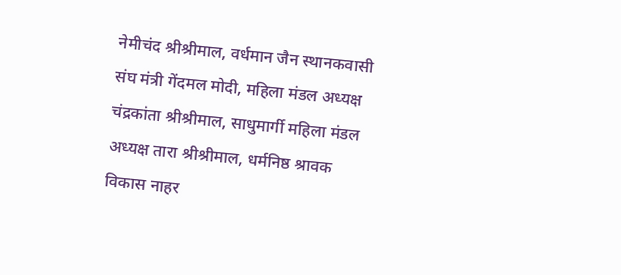नेमीचंद श्रीश्रीमाल, वर्धमान जैन स्थानकवासी संघ मंत्री गेंदमल मोदी, महिला मंडल अध्यक्ष चंद्रकांता श्रीश्रीमाल, साधुमार्गी महिला मंडल अध्यक्ष तारा श्रीश्रीमाल, धर्मनिष्ठ श्रावक विकास नाहर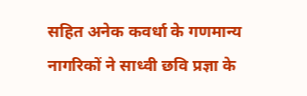सहित अनेक कवर्धा के गणमान्य नागरिकों ने साध्वी छवि प्रज्ञा के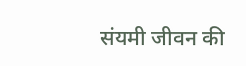संयमी जीवन की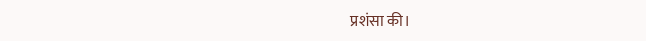प्रशंसा की।